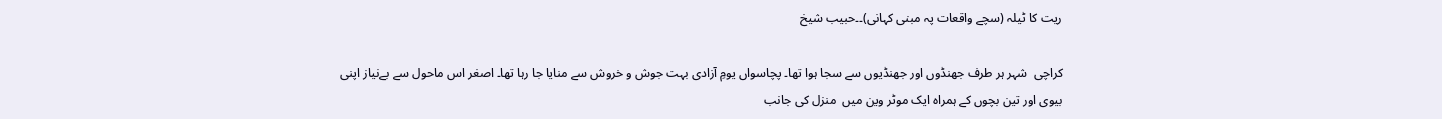ريت کا ٹیلہ (سچے واقعات پہ مبنی کہانی)۔۔حبیب شیخ

کراچی  شہر ہر طرف جھنڈوں اور جھنڈيوں سے سجا ہوا تھا۔ پچاسواں یومِ آزادی بہت جوش و خروش سے منایا جا رہا تھا۔ اصغر اس ماحول سے بےنیاز اپنی بیوی اور تین بچوں کے ہمراہ ایک موٹر وین میں  منزل کی جانب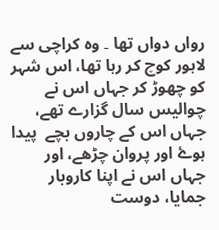رواں دواں تھا ۔ وہ کراچی سے لاہور کوچ کر رہا تھا، اس شہر کو چھوڑ کر جہاں اس نے چوالیس سال گزارے تھے، جہاں اس کے چاروں بچے  پیدا ہوۓ اور پروان چڑھے، اور جہاں اس نے اپنا کاروبار جمایا، دوست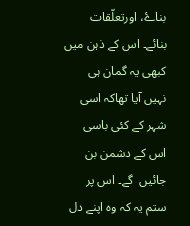بناۓ، اورتعلّقات بنائے۔ اس کے ذہن میں کبھی یہ گمان ہی نہیں آیا تھاکہ اسی شہر کے کئی باسی اس کے دشمن بن جائیں  گے۔ اس پر ستم یہ کہ وہ اپنے دل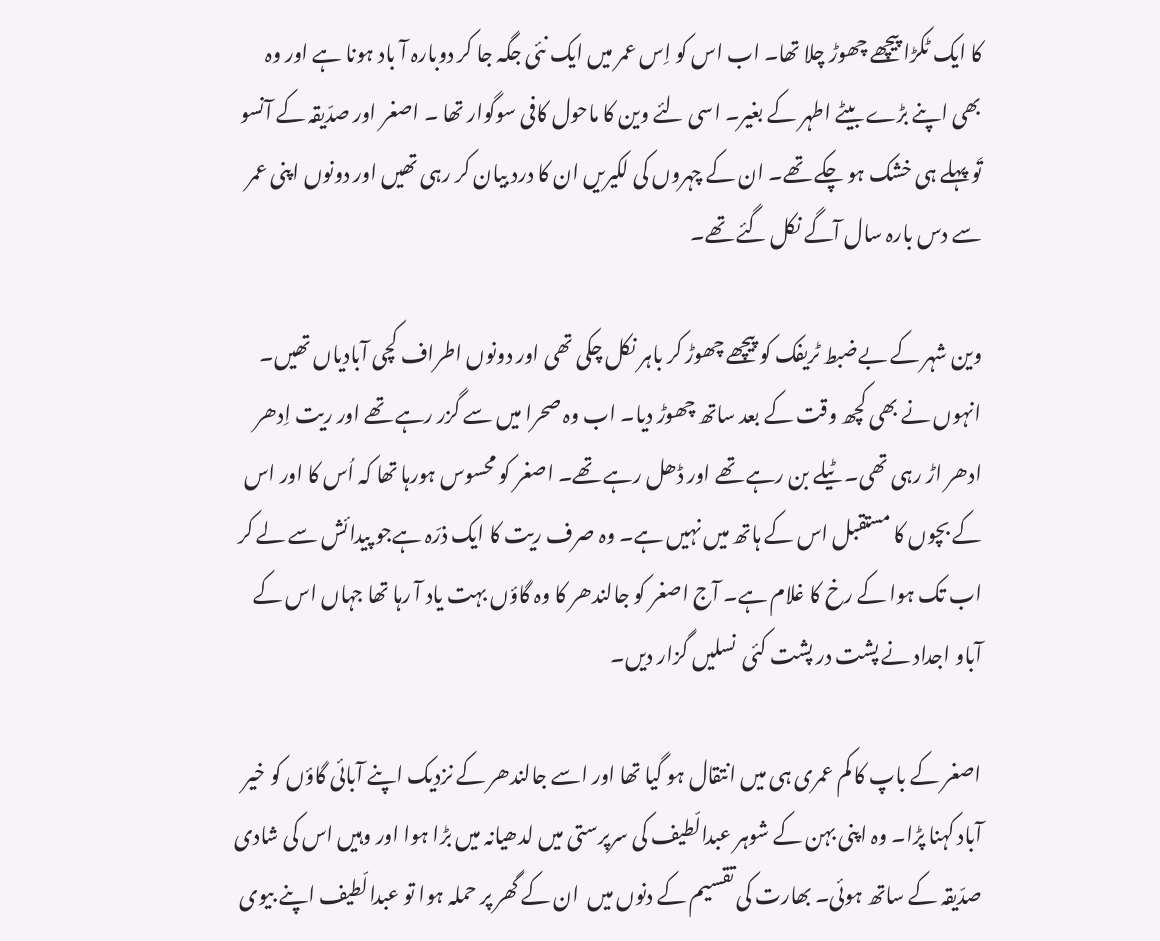کا ایک ٹکڑا پیچھے چھوڑ چلا تھا۔ اب اس کو اِس عمر میں ایک نئی جگہ جا کر دوبارہ آ باد ہونا ہے اور وہ بھی اپنے بڑے بیٹے اطہر کے بغیر۔ اسی لئے وین کا ماحول کافی سوگوار تھا ۔ اصغر اور صدّیقہ کے آنسو تَو پہلے ہی خشک ہو چکے تھے۔ ان کے چہروں کی لکیریں ان کا درد بیان کر رہی تھیں اور دونوں اپنی عمر سے دس بارہ سال آگے نکل گئے تھے۔

وین شہر کے بےضبط ٹریفک کو پیچھے چھوڑ کر باہر نکل چکی تھی اور دونوں اطراف کچی آبادیاں تھیں۔ انہوں نے بھی کچھ وقت کے بعد ساتھ چھوڑ دیا۔ اب وہ صحرا میں سے گزر رہے تھے اور ریت اِدھر ادھر اڑ رہی تھی۔ ٹیلے بن رہے تھے اور ڈھل رہے تھے۔ اصغر کو محسوس ہورہا تھا کہ اُس کا اور اس کے بچوں کا مستقبل اس کے ہاتھ میں نہیں ہے۔ وہ صرف ریت کا ایک ذرّہ ہےجو پیدائش سے لے کر اب تک ہوا کے رخ کا غلام ہے۔ آج اصغر کو جالندھر کا وہ گاؤں بہت یاد آ رہا تھا جہاں اس کے آباو اجداد نے پشت در پشت کئی  نسلیں گزار دیں۔

اصغر کے باپ کا کم عمری ہی میں انتقال ہو گیا تھا اور اسے جالندھر کے نزدیک اپنے آبائی گاؤں کو خیر آباد کہنا پڑا۔ وہ اپنی بہن کے شوہر عبدالّطیف کی سرپرستی میں لدھیانہ میں بڑا ہوا اور وہیں اس کی شادی صدّیقہ کے ساتھ ہوئی۔ بھارت کی تقسیم کے دنوں میں  ان کے گھر پر حملہ ہوا تو عبدالّطیف اپنے بیوی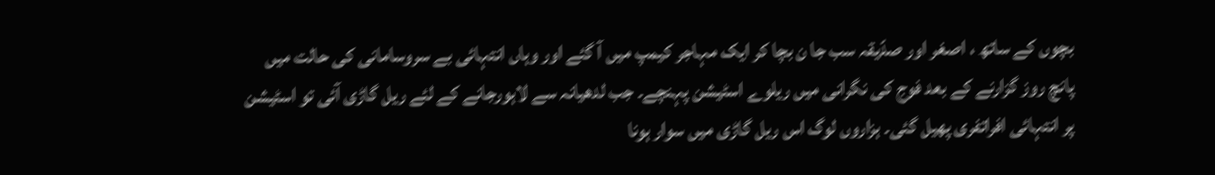بچوں کے ساتھ ، اصغر اور صدّیقہ سب جا ن بچا کر ایک مہاجر کیمپ میں آ گئے اور وہاں انتہائی بے سروسامانی کی حالت میں پانچ روز گزارنے کے بعد فوج کی نگرانی میں ریلوے اسٹیشن پہنچے۔ جب لدھیانہ سے لاہورجانے کے لئے ریل گاڑی آئی تو اسٹیشن پر انتہائی افراتفری پھیل گئی۔ ہزاروں لوگ اس ریل گاڑی میں سوار ہونا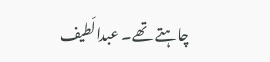چاہتے تھے۔ عبدالّطیف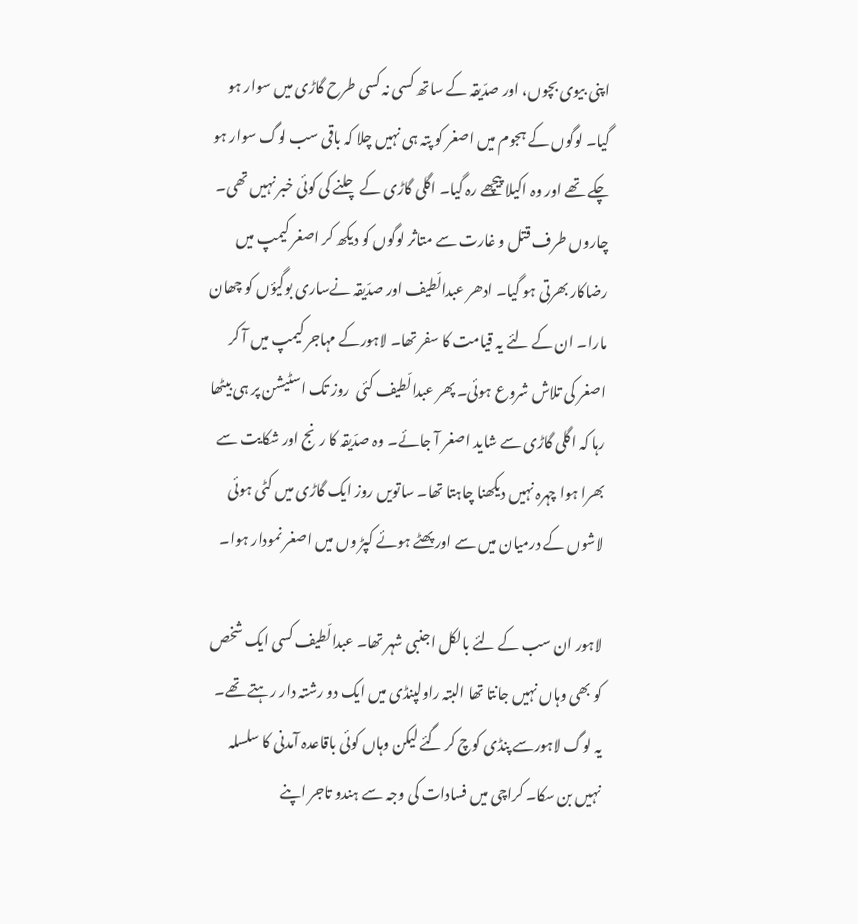اپنی بیوی بچوں، اور صدّیقہ کے ساتھ کسی نہ کسی طرح گاڑی میں سوار ہو گیا۔ لوگوں کے ہجوم میں اصغر کو پتہ ہی نہیں چلا کہ باقی سب لوگ سوار ہو چکے تھے اور وہ اکیلا پیچھے رہ گیا۔ اگلی گاڑی کے چلنے کی کوئی خبر نہیں تھی۔ چاروں طرف قتل و غارت سے متاثر لوگوں کو دیکھ کر اصغر کیمپ میں رضاکار بھرتی ہو گیا۔ ادھر عبدالّطیف اور صدّیقہ نےساری بوگیؤں کو چھان مارا۔ ان کے لئے یہ قیامت کا سفر تھا۔ لاہورکے مہاجر کیمپ میں آ کر اصغر کی تلاش شروع ہوئی۔ پھر عبدالّطیف کئی  روز تک اسٹیشن پر ہی بیٹھا رہا کہ اگلی گاڑی سے شاید اصغر آ جائے۔ وہ صدّیقہ کا رنج اور شکایت سے بھرا ہوا چہرہ نہیں دیکھنا چاہتا تھا۔ ساتویں روز ایک گاڑی میں کٹی ہوئی لاشوں کے درمیان میں سے اور پھٹے ہوئے کپڑ وں میں اصغر نمودار ہوا۔

لاہور ان سب کے لئے بالکل اجنبی شہر تھا۔ عبدالّطیف کسی ایک شخص کو بھی وہاں نہیں جانتا تھا البتہ راولپنڈی میں ایک دو رشتہ دار رہتے تھے۔ یہ لوگ لاہورسے پنڈی کوچ کر گئے لیکن وہاں کوئی باقاعدہ آمدنی کا سلسلہ نہیں بن سکا۔ کراچی میں فسادات کی وجہ سے ہندو تاجر اپنے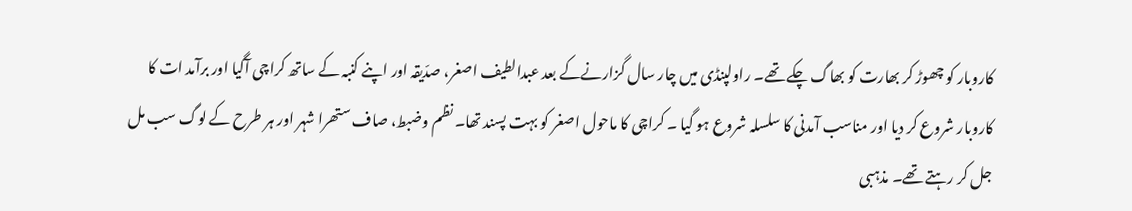کاروبار کو چھوڑ کر بھارت کو بھاگ چکے تھے۔ راولپنڈی میں چار سال گزارنےکے بعد عبدالطیف اصغر، صدّیقہ اور اپنے کنبہ کے ساتھ کراچی آگیا اور برآمد ات کا کاروبار شروع کر دیا اور مناسب آمدنی کا سلسلہ شروع ہو گیا ۔ کراچی کا ماحول اصغر کو بہت پسند تھا۔ نظم وضبط، صاف ستھرا شہر اور ہر طرح کے لوگ سب مل جل کر رہتے تھے۔ مذہبی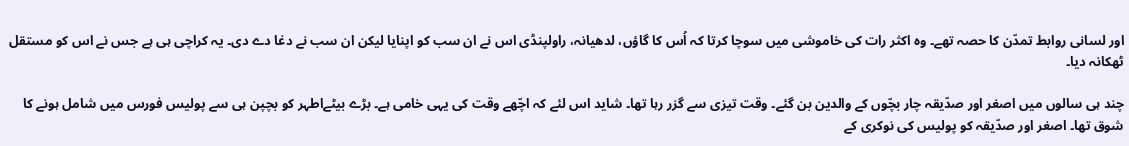اور لسانی روابط تمدّن کا حصہ تھے۔ وہ اکثر رات کی خاموشی میں سوچا کرتا کہ اُس کا گاؤں، لدھیانہ، راولپنڈی اس نے ان سب کو اپنایا لیکن ان سب نے دغا دے دی۔ یہ کراچی ہی ہے جس نے اس کو مستقل ٹھکانہ دیا۔

چند ہی سالوں میں اصغر اور صدّیقہ چار بچّوں کے والدین بن گئے۔ وقت تیزی سے گزر رہا تھا۔ شاید اس لئے کہ اچّھے وقت کی یہی خامی ہے۔ بڑے بیٹےاطہر کو بچپن ہی سے پولیس فورس میں شامل ہونے کا شوق تھا۔ اصغر اور صدّیقہ کو پولیس کی نوکری کے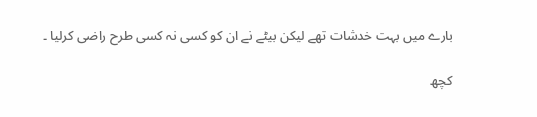بارے ميں بہت خدشات تھے لیکن بیٹے نے ان کو کسی نہ کسی طرح راضی کرلیا ۔

کچھ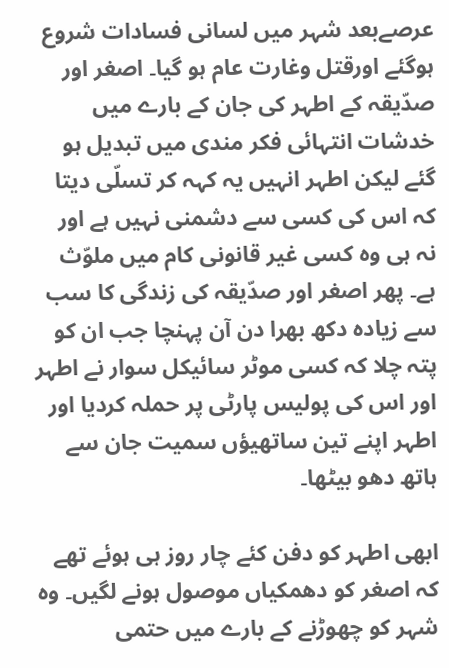عرصےبعد شہر میں لسانی فسادات شروع ہوگئے اورقتل وغارت عام ہو گیا۔ اصغر اور صدّیقہ کے اطہر کی جان کے بارے ميں خدشات انتہائی فکر مندی میں تبديل ہو گئے لیکن اطہر انہیں یہ کہہ کر تسلّی دیتا کہ اس کی کسی سے دشمنی نہیں ہے اور نہ ہی وہ کسی غیر قانونی کام میں ملوّث ہے۔ پھر اصغر اور صدّیقہ کی زندگی کا سب سے زیادہ دکھ بھرا دن آن پہنچا جب ان کو پتہ چلا کہ کسی موٹر سائیکل سوار نے اطہر اور اس کی پولیس پارٹی پر حملہ کردیا اور اطہر اپنے تین ساتھیؤں سمیت جان سے ہاتھ دھو بیٹھا۔

ابھی اطہر کو دفن کئے چار روز ہی ہوئے تھے کہ اصغر کو دھمکیاں موصول ہونے لگیں۔ وہ شہر کو چھوڑنے کے بارے ميں حتمی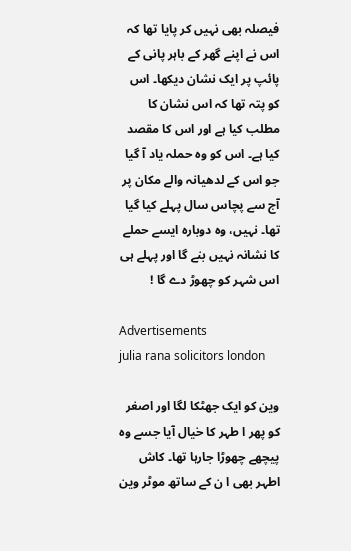فیصلہ بھی نہیں کر پایا تھا کہ اس نے اپنے گھر کے باہر پانی کے پائپ پر ایک نشان دیکھا۔ اس کو پتہ تھا کہ اس نشان کا مطلب کیا ہے اور اس کا مقصد کیا ہے۔ اس کو وہ حملہ یاد آ گیا جو اس کے لدھیانہ والے مکان پر آج سے پچاس سال پہلے کیا گیا تھا۔ نہیں، وہ دوبارہ ایسے حملے کا نشانہ نہیں بنے گا اور پہلے ہی اس شہر کو چھوڑ دے گا !

Advertisements
julia rana solicitors london

وین کو ایک جھٹکا لگا اور اصغر کو پھر ا طہر کا خیال آیا جسے وہ پیچھے چھوڑا جارہا تھا۔ کاش اطہر بھی ا ن کے ساتھ موٹر وین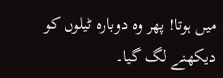میں ہوتا! پھر وہ دوبارہ ٹیلوں کو دیکھنے لگ گیا۔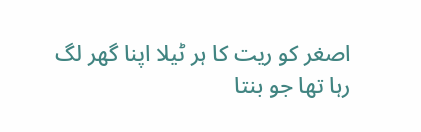اصغر کو ریت کا ہر ٹیلا اپنا گھر لگ رہا تھا جو بنتا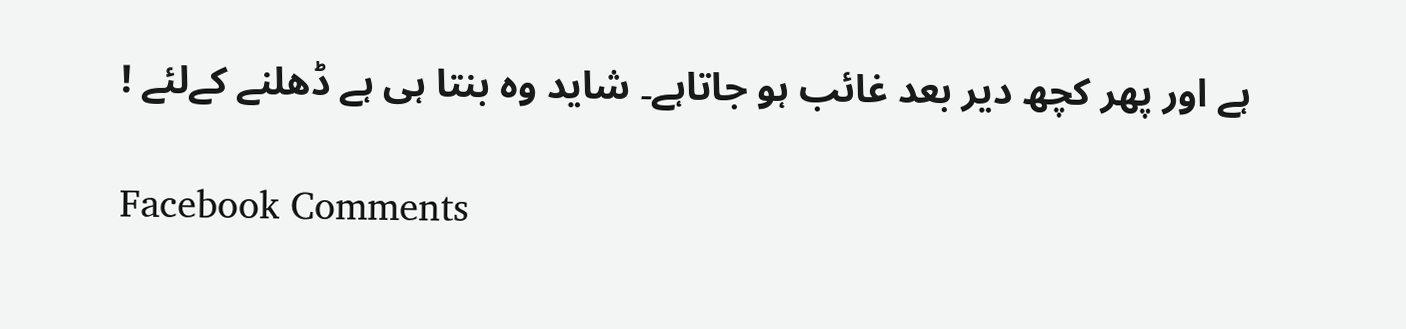ہے اور پھر کچھ دیر بعد غائب ہو جاتاہے۔ شاید وہ بنتا ہی ہے ڈھلنے کےلئے !

Facebook Comments